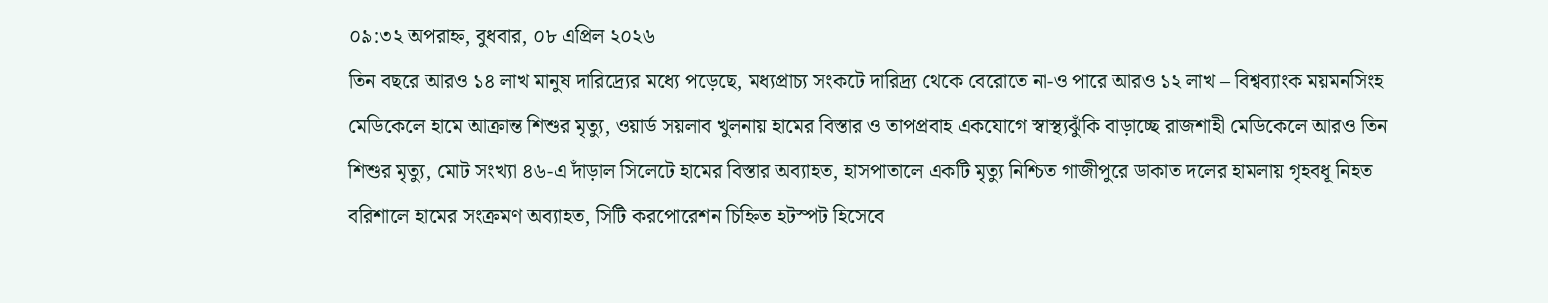০৯:৩২ অপরাহ্ন, বুধবার, ০৮ এপ্রিল ২০২৬
তিন বছরে আরও ১৪ লাখ মানুষ দারিদ্র্যের মধ্যে পড়েছে, মধ্যপ্রাচ্য সংকটে দারিদ্র্য থেকে বেরোতে না-ও পারে আরও ১২ লাখ – বিশ্বব্যাংক ময়মনসিংহ মেডিকেলে হামে আক্রান্ত শিশুর মৃত্যু, ওয়ার্ড সয়লাব খুলনায় হামের বিস্তার ও তাপপ্রবাহ একযোগে স্বাস্থ্যঝুঁকি বাড়াচ্ছে রাজশাহী মেডিকেলে আরও তিন শিশুর মৃত্যু, মোট সংখ্যা ৪৬-এ দাঁড়াল সিলেটে হামের বিস্তার অব্যাহত, হাসপাতালে একটি মৃত্যু নিশ্চিত গাজীপুরে ডাকাত দলের হামলায় গৃহবধূ নিহত বরিশালে হামের সংক্রমণ অব্যাহত, সিটি করপোরেশন চিহ্নিত হটস্পট হিসেবে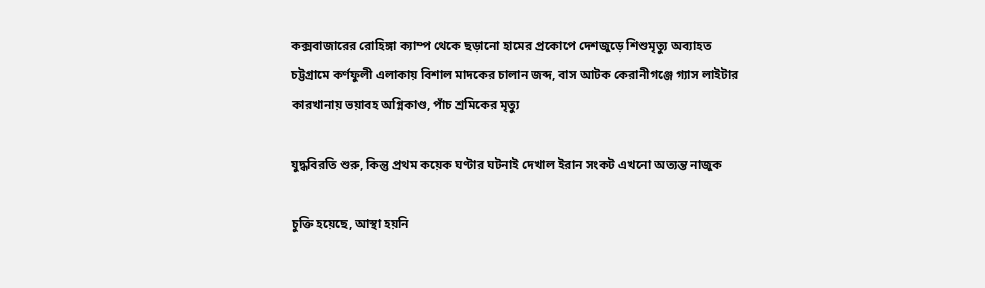কক্সবাজারের রোহিঙ্গা ক্যাম্প থেকে ছড়ানো হামের প্রকোপে দেশজুড়ে শিশুমৃত্যু অব্যাহত চট্টগ্রামে কর্ণফুলী এলাকায় বিশাল মাদকের চালান জব্দ, বাস আটক কেরানীগঞ্জে গ্যাস লাইটার কারখানায় ভয়াবহ অগ্নিকাণ্ড, পাঁচ শ্রমিকের মৃত্যু

যুদ্ধবিরতি শুরু, কিন্তু প্রথম কয়েক ঘণ্টার ঘটনাই দেখাল ইরান সংকট এখনো অত্যন্ত নাজুক

চুক্তি হয়েছে, আস্থা হয়নি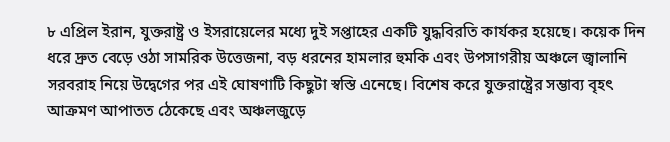৮ এপ্রিল ইরান, যুক্তরাষ্ট্র ও ইসরায়েলের মধ্যে দুই সপ্তাহের একটি যুদ্ধবিরতি কার্যকর হয়েছে। কয়েক দিন ধরে দ্রুত বেড়ে ওঠা সামরিক উত্তেজনা, বড় ধরনের হামলার হুমকি এবং উপসাগরীয় অঞ্চলে জ্বালানি সরবরাহ নিয়ে উদ্বেগের পর এই ঘোষণাটি কিছুটা স্বস্তি এনেছে। বিশেষ করে যুক্তরাষ্ট্রের সম্ভাব্য বৃহৎ আক্রমণ আপাতত ঠেকেছে এবং অঞ্চলজুড়ে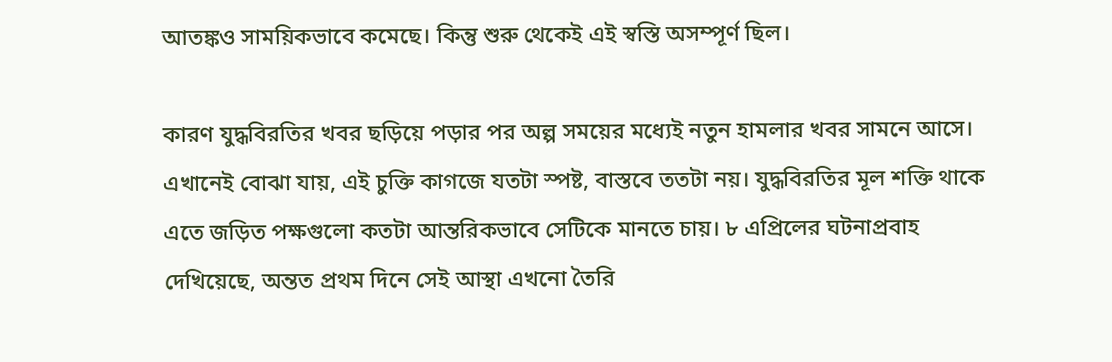আতঙ্কও সাময়িকভাবে কমেছে। কিন্তু শুরু থেকেই এই স্বস্তি অসম্পূর্ণ ছিল।

কারণ যুদ্ধবিরতির খবর ছড়িয়ে পড়ার পর অল্প সময়ের মধ্যেই নতুন হামলার খবর সামনে আসে। এখানেই বোঝা যায়, এই চুক্তি কাগজে যতটা স্পষ্ট, বাস্তবে ততটা নয়। যুদ্ধবিরতির মূল শক্তি থাকে এতে জড়িত পক্ষগুলো কতটা আন্তরিকভাবে সেটিকে মানতে চায়। ৮ এপ্রিলের ঘটনাপ্রবাহ দেখিয়েছে, অন্তত প্রথম দিনে সেই আস্থা এখনো তৈরি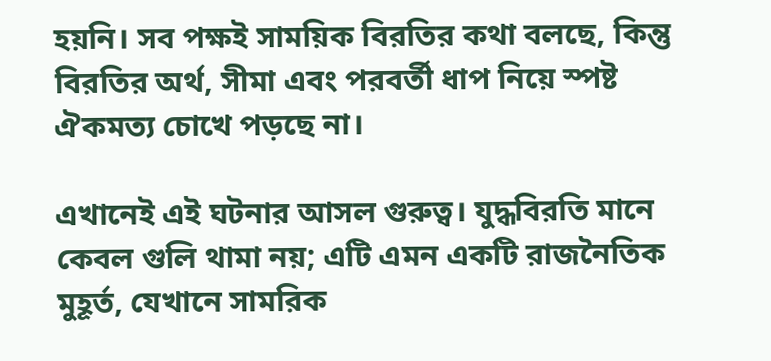হয়নি। সব পক্ষই সাময়িক বিরতির কথা বলছে, কিন্তু বিরতির অর্থ, সীমা এবং পরবর্তী ধাপ নিয়ে স্পষ্ট ঐকমত্য চোখে পড়ছে না।

এখানেই এই ঘটনার আসল গুরুত্ব। যুদ্ধবিরতি মানে কেবল গুলি থামা নয়; এটি এমন একটি রাজনৈতিক মুহূর্ত, যেখানে সামরিক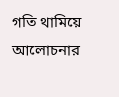গতি থামিয়ে আলোচনার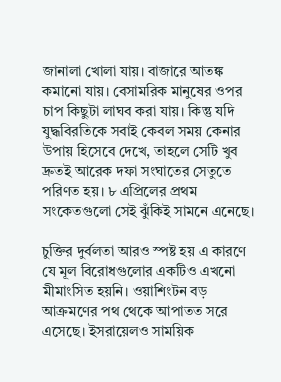জানালা খোলা যায়। বাজারে আতঙ্ক কমানো যায়। বেসামরিক মানুষের ওপর চাপ কিছুটা লাঘব করা যায়। কিন্তু যদি যুদ্ধবিরতিকে সবাই কেবল সময় কেনার উপায় হিসেবে দেখে, তাহলে সেটি খুব দ্রুতই আরেক দফা সংঘাতের সেতুতে পরিণত হয়। ৮ এপ্রিলের প্রথম সংকেতগুলো সেই ঝুঁকিই সামনে এনেছে।

চুক্তির দুর্বলতা আরও স্পষ্ট হয় এ কারণে যে মূল বিরোধগুলোর একটিও এখনো মীমাংসিত হয়নি। ওয়াশিংটন বড় আক্রমণের পথ থেকে আপাতত সরে এসেছে। ইসরায়েলও সাময়িক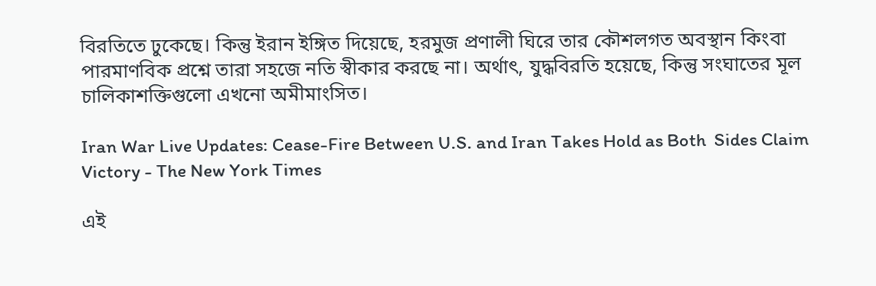বিরতিতে ঢুকেছে। কিন্তু ইরান ইঙ্গিত দিয়েছে, হরমুজ প্রণালী ঘিরে তার কৌশলগত অবস্থান কিংবা পারমাণবিক প্রশ্নে তারা সহজে নতি স্বীকার করছে না। অর্থাৎ, যুদ্ধবিরতি হয়েছে, কিন্তু সংঘাতের মূল চালিকাশক্তিগুলো এখনো অমীমাংসিত।

Iran War Live Updates: Cease-Fire Between U.S. and Iran Takes Hold as Both  Sides Claim Victory - The New York Times

এই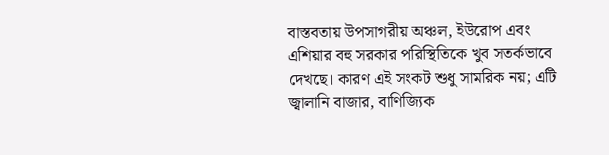বাস্তবতায় উপসাগরীয় অঞ্চল, ইউরোপ এবং এশিয়ার বহু সরকার পরিস্থিতিকে খুব সতর্কভাবে দেখছে। কারণ এই সংকট শুধু সামরিক নয়; এটি জ্বালানি বাজার, বাণিজ্যিক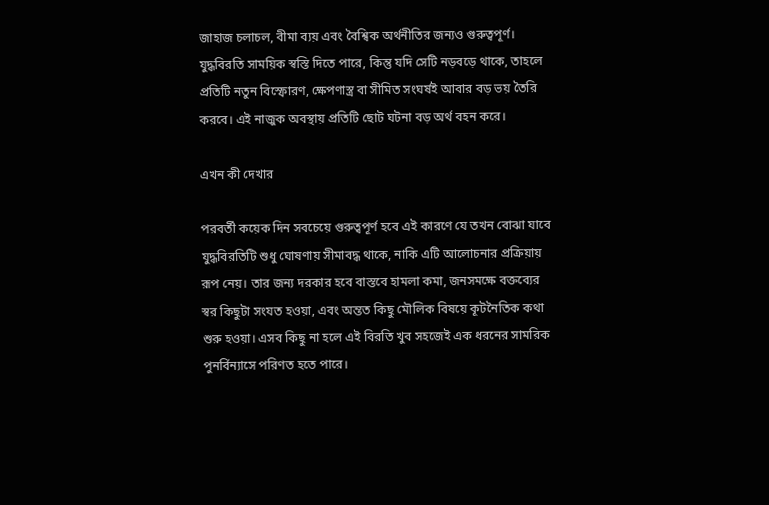জাহাজ চলাচল, বীমা ব্যয় এবং বৈশ্বিক অর্থনীতির জন্যও গুরুত্বপূর্ণ। যুদ্ধবিরতি সাময়িক স্বস্তি দিতে পারে, কিন্তু যদি সেটি নড়বড়ে থাকে, তাহলে প্রতিটি নতুন বিস্ফোরণ, ক্ষেপণাস্ত্র বা সীমিত সংঘর্ষই আবার বড় ভয় তৈরি করবে। এই নাজুক অবস্থায় প্রতিটি ছোট ঘটনা বড় অর্থ বহন করে।

এখন কী দেখার

পরবর্তী কয়েক দিন সবচেয়ে গুরুত্বপূর্ণ হবে এই কারণে যে তখন বোঝা যাবে যুদ্ধবিরতিটি শুধু ঘোষণায় সীমাবদ্ধ থাকে, নাকি এটি আলোচনার প্রক্রিয়ায় রূপ নেয়। তার জন্য দরকার হবে বাস্তবে হামলা কমা, জনসমক্ষে বক্তব্যের স্বর কিছুটা সংযত হওয়া, এবং অন্তত কিছু মৌলিক বিষয়ে কূটনৈতিক কথা শুরু হওয়া। এসব কিছু না হলে এই বিরতি খুব সহজেই এক ধরনের সামরিক পুনর্বিন্যাসে পরিণত হতে পারে।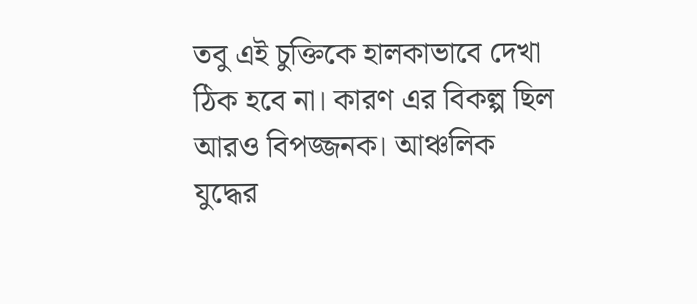তবু এই চুক্তিকে হালকাভাবে দেখা ঠিক হবে না। কারণ এর বিকল্প ছিল আরও বিপজ্জনক। আঞ্চলিক যুদ্ধের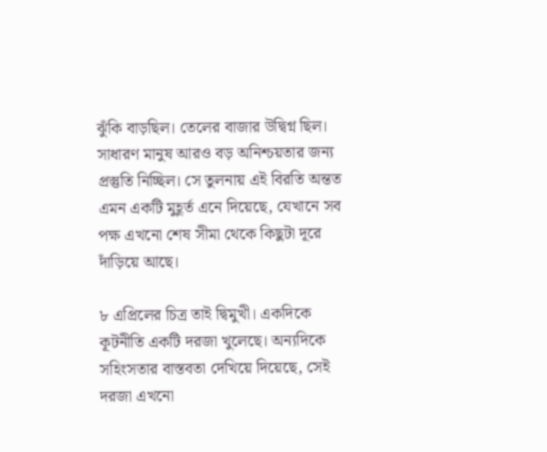ঝুঁকি বাড়ছিল। তেলের বাজার উদ্বিগ্ন ছিল। সাধারণ মানুষ আরও বড় অনিশ্চয়তার জন্য প্রস্তুতি নিচ্ছিল। সে তুলনায় এই বিরতি অন্তত এমন একটি মুহূর্ত এনে দিয়েছে, যেখানে সব পক্ষ এখনো শেষ সীমা থেকে কিছুটা দূরে দাঁড়িয়ে আছে।

৮ এপ্রিলের চিত্র তাই দ্বিমুখী। একদিকে কূটনীতি একটি দরজা খুলেছে। অন্যদিকে সহিংসতার বাস্তবতা দেখিয়ে দিয়েছে, সেই দরজা এখনো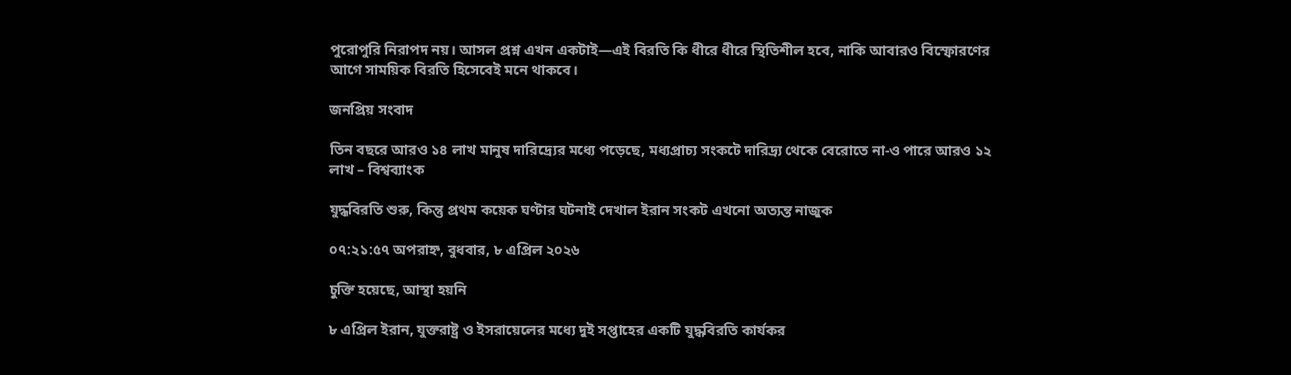পুরোপুরি নিরাপদ নয়। আসল প্রশ্ন এখন একটাই—এই বিরতি কি ধীরে ধীরে স্থিতিশীল হবে, নাকি আবারও বিস্ফোরণের আগে সাময়িক বিরতি হিসেবেই মনে থাকবে।

জনপ্রিয় সংবাদ

তিন বছরে আরও ১৪ লাখ মানুষ দারিদ্র্যের মধ্যে পড়েছে, মধ্যপ্রাচ্য সংকটে দারিদ্র্য থেকে বেরোতে না-ও পারে আরও ১২ লাখ – বিশ্বব্যাংক

যুদ্ধবিরতি শুরু, কিন্তু প্রথম কয়েক ঘণ্টার ঘটনাই দেখাল ইরান সংকট এখনো অত্যন্ত নাজুক

০৭:২১:৫৭ অপরাহ্ন, বুধবার, ৮ এপ্রিল ২০২৬

চুক্তি হয়েছে, আস্থা হয়নি

৮ এপ্রিল ইরান, যুক্তরাষ্ট্র ও ইসরায়েলের মধ্যে দুই সপ্তাহের একটি যুদ্ধবিরতি কার্যকর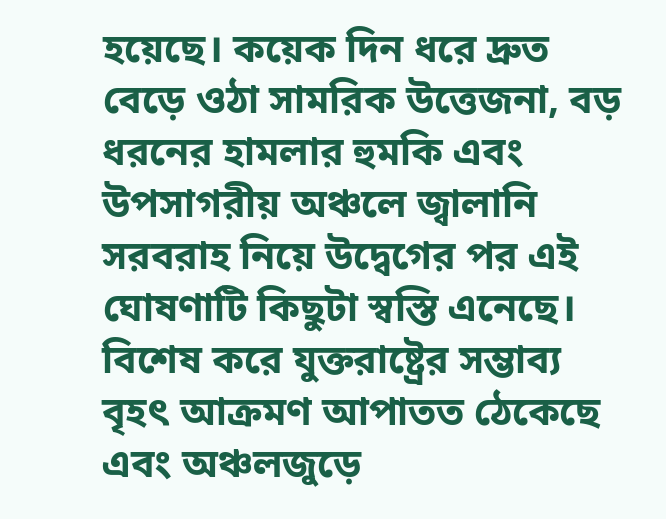হয়েছে। কয়েক দিন ধরে দ্রুত বেড়ে ওঠা সামরিক উত্তেজনা, বড় ধরনের হামলার হুমকি এবং উপসাগরীয় অঞ্চলে জ্বালানি সরবরাহ নিয়ে উদ্বেগের পর এই ঘোষণাটি কিছুটা স্বস্তি এনেছে। বিশেষ করে যুক্তরাষ্ট্রের সম্ভাব্য বৃহৎ আক্রমণ আপাতত ঠেকেছে এবং অঞ্চলজুড়ে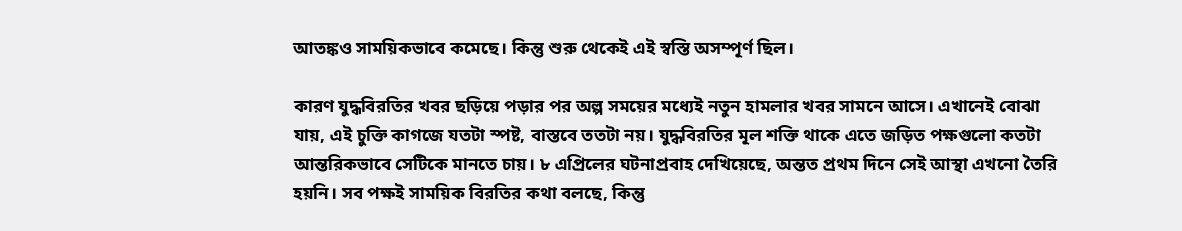আতঙ্কও সাময়িকভাবে কমেছে। কিন্তু শুরু থেকেই এই স্বস্তি অসম্পূর্ণ ছিল।

কারণ যুদ্ধবিরতির খবর ছড়িয়ে পড়ার পর অল্প সময়ের মধ্যেই নতুন হামলার খবর সামনে আসে। এখানেই বোঝা যায়, এই চুক্তি কাগজে যতটা স্পষ্ট, বাস্তবে ততটা নয়। যুদ্ধবিরতির মূল শক্তি থাকে এতে জড়িত পক্ষগুলো কতটা আন্তরিকভাবে সেটিকে মানতে চায়। ৮ এপ্রিলের ঘটনাপ্রবাহ দেখিয়েছে, অন্তত প্রথম দিনে সেই আস্থা এখনো তৈরি হয়নি। সব পক্ষই সাময়িক বিরতির কথা বলছে, কিন্তু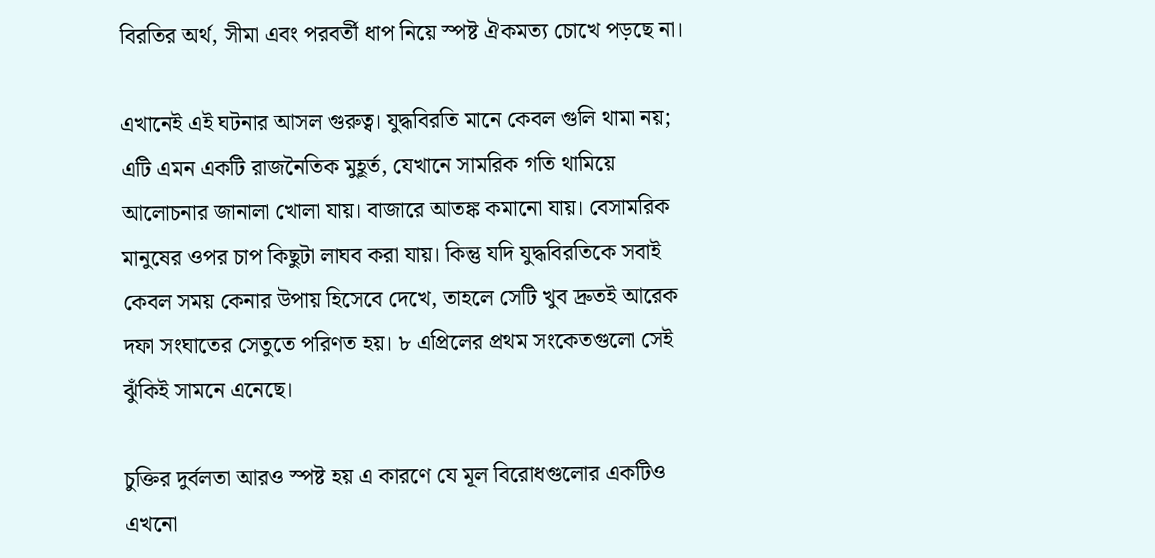বিরতির অর্থ, সীমা এবং পরবর্তী ধাপ নিয়ে স্পষ্ট ঐকমত্য চোখে পড়ছে না।

এখানেই এই ঘটনার আসল গুরুত্ব। যুদ্ধবিরতি মানে কেবল গুলি থামা নয়; এটি এমন একটি রাজনৈতিক মুহূর্ত, যেখানে সামরিক গতি থামিয়ে আলোচনার জানালা খোলা যায়। বাজারে আতঙ্ক কমানো যায়। বেসামরিক মানুষের ওপর চাপ কিছুটা লাঘব করা যায়। কিন্তু যদি যুদ্ধবিরতিকে সবাই কেবল সময় কেনার উপায় হিসেবে দেখে, তাহলে সেটি খুব দ্রুতই আরেক দফা সংঘাতের সেতুতে পরিণত হয়। ৮ এপ্রিলের প্রথম সংকেতগুলো সেই ঝুঁকিই সামনে এনেছে।

চুক্তির দুর্বলতা আরও স্পষ্ট হয় এ কারণে যে মূল বিরোধগুলোর একটিও এখনো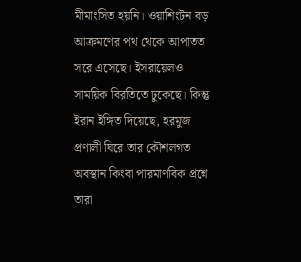মীমাংসিত হয়নি। ওয়াশিংটন বড় আক্রমণের পথ থেকে আপাতত সরে এসেছে। ইসরায়েলও সাময়িক বিরতিতে ঢুকেছে। কিন্তু ইরান ইঙ্গিত দিয়েছে, হরমুজ প্রণালী ঘিরে তার কৌশলগত অবস্থান কিংবা পারমাণবিক প্রশ্নে তারা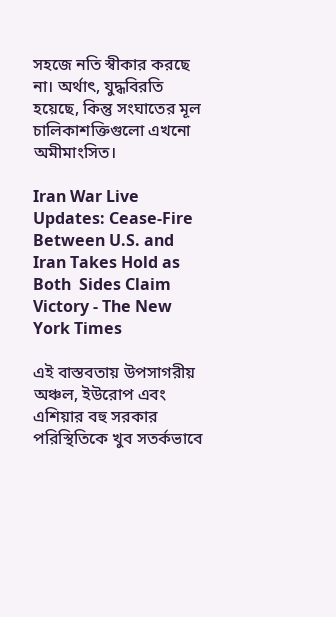সহজে নতি স্বীকার করছে না। অর্থাৎ, যুদ্ধবিরতি হয়েছে, কিন্তু সংঘাতের মূল চালিকাশক্তিগুলো এখনো অমীমাংসিত।

Iran War Live Updates: Cease-Fire Between U.S. and Iran Takes Hold as Both  Sides Claim Victory - The New York Times

এই বাস্তবতায় উপসাগরীয় অঞ্চল, ইউরোপ এবং এশিয়ার বহু সরকার পরিস্থিতিকে খুব সতর্কভাবে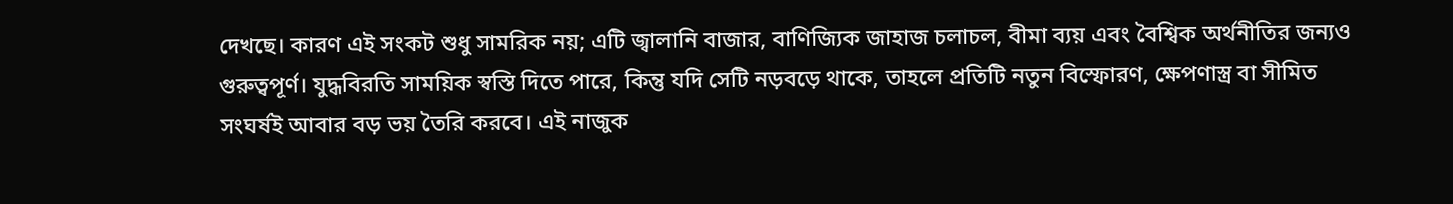দেখছে। কারণ এই সংকট শুধু সামরিক নয়; এটি জ্বালানি বাজার, বাণিজ্যিক জাহাজ চলাচল, বীমা ব্যয় এবং বৈশ্বিক অর্থনীতির জন্যও গুরুত্বপূর্ণ। যুদ্ধবিরতি সাময়িক স্বস্তি দিতে পারে, কিন্তু যদি সেটি নড়বড়ে থাকে, তাহলে প্রতিটি নতুন বিস্ফোরণ, ক্ষেপণাস্ত্র বা সীমিত সংঘর্ষই আবার বড় ভয় তৈরি করবে। এই নাজুক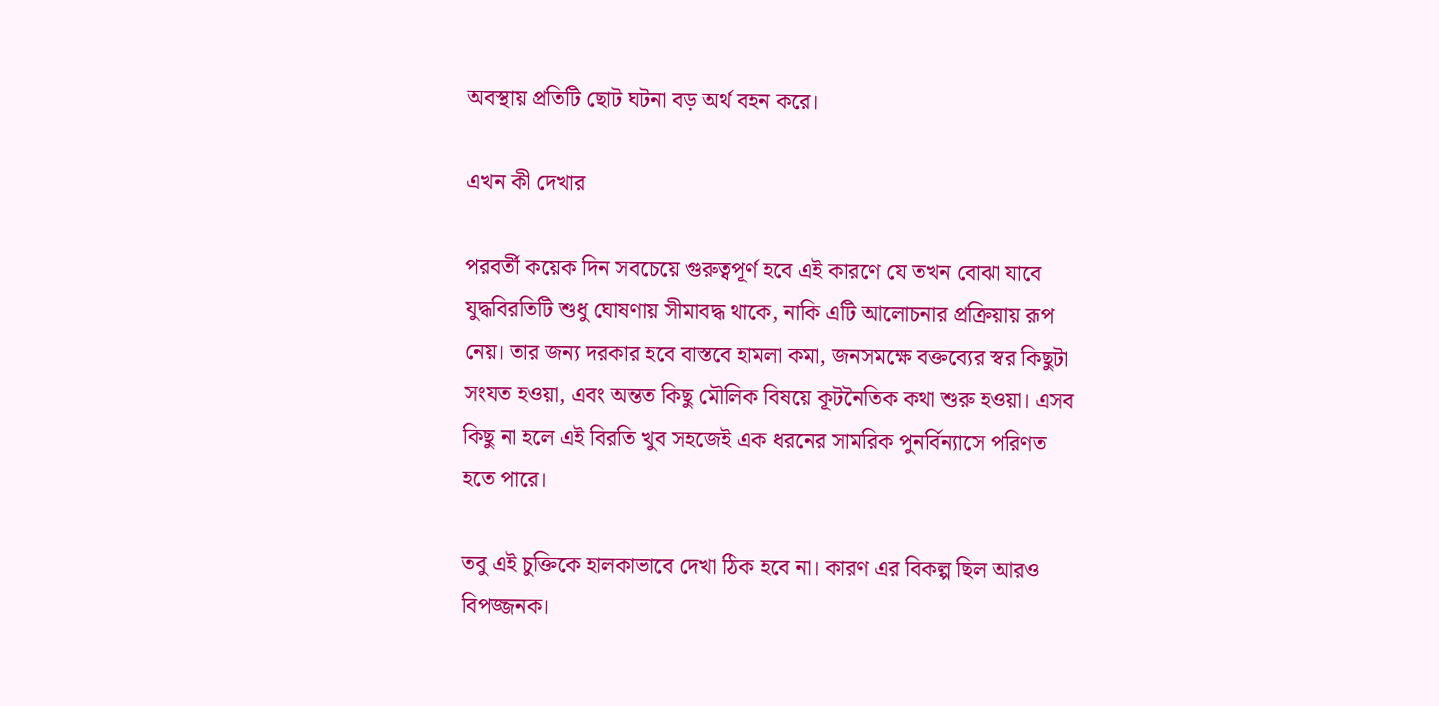অবস্থায় প্রতিটি ছোট ঘটনা বড় অর্থ বহন করে।

এখন কী দেখার

পরবর্তী কয়েক দিন সবচেয়ে গুরুত্বপূর্ণ হবে এই কারণে যে তখন বোঝা যাবে যুদ্ধবিরতিটি শুধু ঘোষণায় সীমাবদ্ধ থাকে, নাকি এটি আলোচনার প্রক্রিয়ায় রূপ নেয়। তার জন্য দরকার হবে বাস্তবে হামলা কমা, জনসমক্ষে বক্তব্যের স্বর কিছুটা সংযত হওয়া, এবং অন্তত কিছু মৌলিক বিষয়ে কূটনৈতিক কথা শুরু হওয়া। এসব কিছু না হলে এই বিরতি খুব সহজেই এক ধরনের সামরিক পুনর্বিন্যাসে পরিণত হতে পারে।

তবু এই চুক্তিকে হালকাভাবে দেখা ঠিক হবে না। কারণ এর বিকল্প ছিল আরও বিপজ্জনক।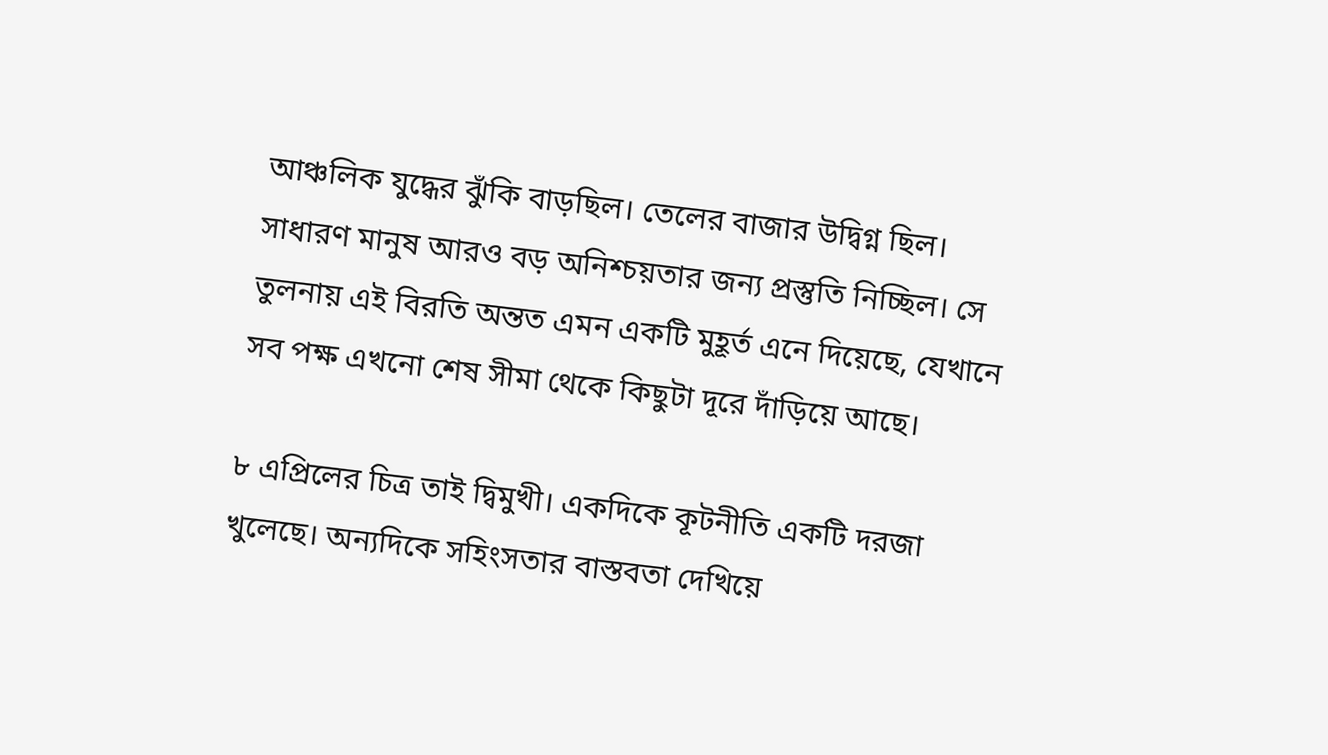আঞ্চলিক যুদ্ধের ঝুঁকি বাড়ছিল। তেলের বাজার উদ্বিগ্ন ছিল। সাধারণ মানুষ আরও বড় অনিশ্চয়তার জন্য প্রস্তুতি নিচ্ছিল। সে তুলনায় এই বিরতি অন্তত এমন একটি মুহূর্ত এনে দিয়েছে, যেখানে সব পক্ষ এখনো শেষ সীমা থেকে কিছুটা দূরে দাঁড়িয়ে আছে।

৮ এপ্রিলের চিত্র তাই দ্বিমুখী। একদিকে কূটনীতি একটি দরজা খুলেছে। অন্যদিকে সহিংসতার বাস্তবতা দেখিয়ে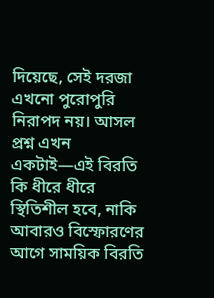দিয়েছে, সেই দরজা এখনো পুরোপুরি নিরাপদ নয়। আসল প্রশ্ন এখন একটাই—এই বিরতি কি ধীরে ধীরে স্থিতিশীল হবে, নাকি আবারও বিস্ফোরণের আগে সাময়িক বিরতি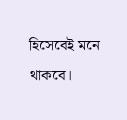হিসেবেই মনে থাকবে।